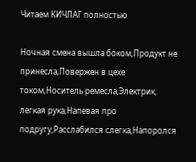Читаем КИЧЛАГ полностью

Ночная смена вышла боком,Продукт не принесла,Повержен в цехе током,Носитель ремесла,Электрик, легкая рука,Напевая про подругу,Расслабился слегка,Напоролся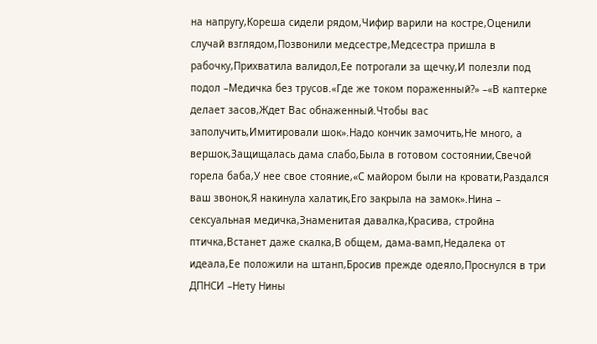на напругу,Кореша сидели рядом,Чифир варили на костре,Оценили случай взглядом,Позвонили медсестре,Медсестра пришла в рабочку,Прихватила валидол,Ее потрогали за щечку,И полезли под подол –Медичка без трусов.«Где же током пораженный?» –«В каптерке делает засов,Ждет Вас обнаженный.Чтобы вас заполучить,Имитировали шок».Надо кончик замочить,Не много, а вершок,Защищалась дама слабо,Была в готовом состоянии,Свечой горела баба,У нее свое стояние,«С майором были на кровати,Раздался ваш звонок,Я накинула халатик,Его закрыла на замок».Нина – сексуальная медичка,Знаменитая давалка,Красива, стройна птичка,Встанет даже скалка,В общем, дама-вамп,Недалека от идеала,Ее положили на штанп,Бросив прежде одеяло,Проснулся в три ДПНСИ –Нету Нины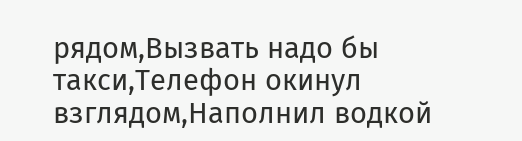рядом,Вызвать надо бы такси,Телефон окинул взглядом,Наполнил водкой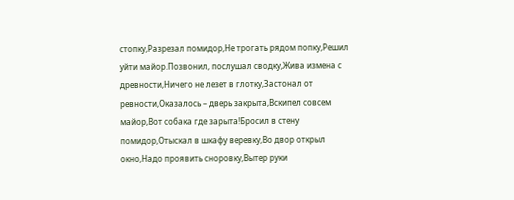стопку,Разрезал помидор,Не трогать рядом попку,Решил уйти майор.Позвонил, послушал сводку,Жива измена с древности,Ничего не лезет в глотку,Застонал от ревности,Оказалось – дверь закрыта,Вскипел совсем майор,Вот собака где зарыта!Бросил в стену помидор,Отыскал в шкафу веревку,Во двор открыл окно,Надо проявить сноровку,Вытер руки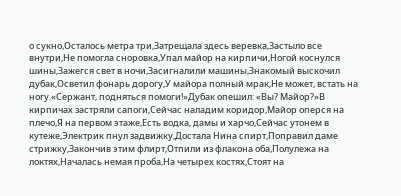о сукно,Осталось метра три,Затрещала здесь веревка,Застыло все внутри,Не помогла сноровка,Упал майор на кирпичи,Ногой коснулся шины,Зажегся свет в ночи,Засигналили машины,Знакомый выскочил дубак,Осветил фонарь дорогу,У майора полный мрак,Не может, встать на ногу.«Сержант, подняться помоги!»Дубак опешил: «Вы? Майор?»В кирпичах застряли сапоги,Сейчас наладим коридор,Майор оперся на плечо,Я на первом этаже,Есть водка, дамы и харчо,Сейчас утонем в кутеже,Электрик пнул задвижку,Достала Нина спирт,Поправил даме стрижку,Закончив этим флирт,Отпили из флакона оба,Полулежа на локтях,Началась немая проба,На четырех костях,Стоят на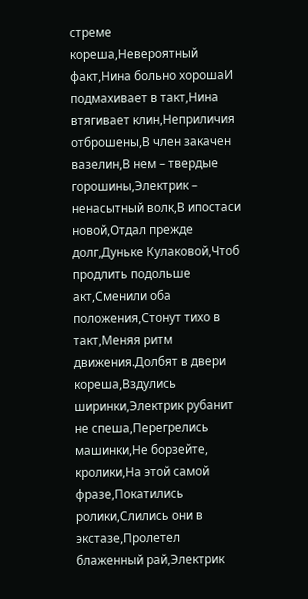стреме кореша,Невероятный факт,Нина больно хорошаИ подмахивает в такт,Нина втягивает клин,Неприличия отброшены,В член закачен вазелин,В нем – твердые горошины,Электрик – ненасытный волк,В ипостаси новой,Отдал прежде долг,Дуньке Кулаковой,Чтоб продлить подольше акт,Сменили оба положения,Стонут тихо в такт,Меняя ритм движения.Долбят в двери кореша,Вздулись ширинки,Электрик рубанит не спеша,Перегрелись машинки,Не борзейте, кролики,На этой самой фразе,Покатились ролики,Слились они в экстазе,Пролетел блаженный рай,Электрик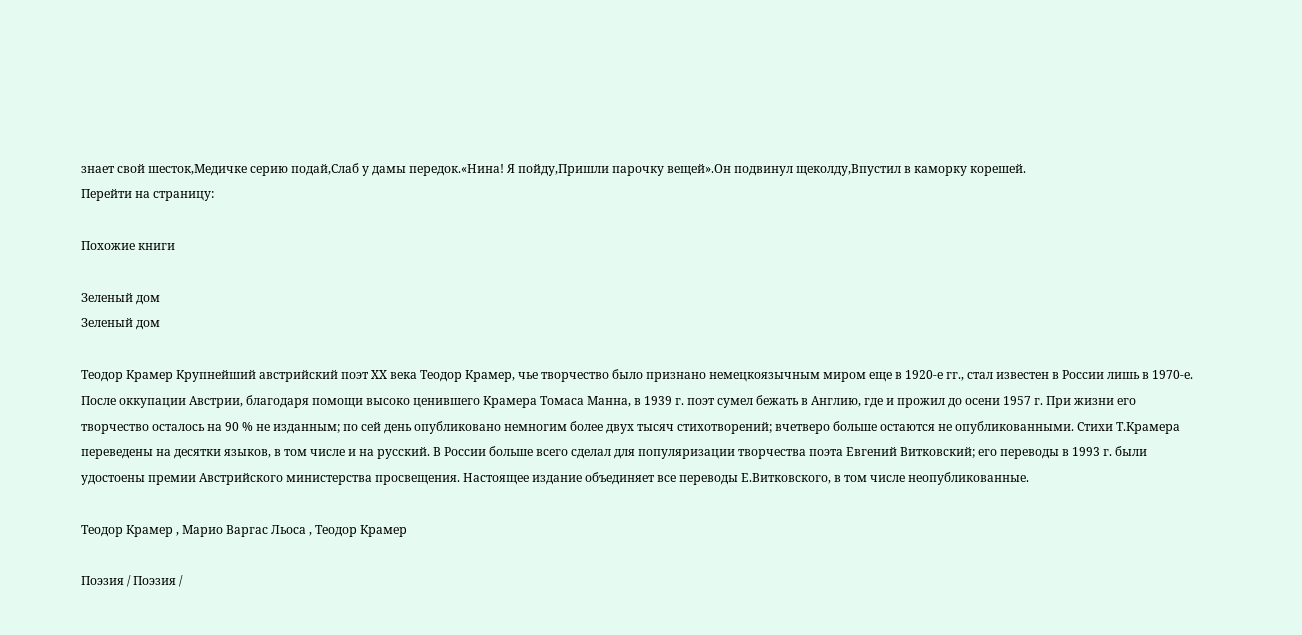знает свой шесток,Медичке серию подай,Слаб у дамы передок.«Нина! Я пойду,Пришли парочку вещей».Он подвинул щеколду,Впустил в каморку корешей.
Перейти на страницу:

Похожие книги

Зеленый дом
Зеленый дом

Теодор Крамер Крупнейший австрийский поэт XX века Теодор Крамер, чье творчество было признано немецкоязычным миром еще в 1920-е гг., стал известен в России лишь в 1970-е. После оккупации Австрии, благодаря помощи высоко ценившего Крамера Томаса Манна, в 1939 г. поэт сумел бежать в Англию, где и прожил до осени 1957 г. При жизни его творчество осталось на 90 % не изданным; по сей день опубликовано немногим более двух тысяч стихотворений; вчетверо больше остаются не опубликованными. Стихи Т.Крамера переведены на десятки языков, в том числе и на русский. В России больше всего сделал для популяризации творчества поэта Евгений Витковский; его переводы в 1993 г. были удостоены премии Австрийского министерства просвещения. Настоящее издание объединяет все переводы Е.Витковского, в том числе неопубликованные.

Теодор Крамер , Марио Варгас Льоса , Теодор Крамер

Поэзия / Поэзия /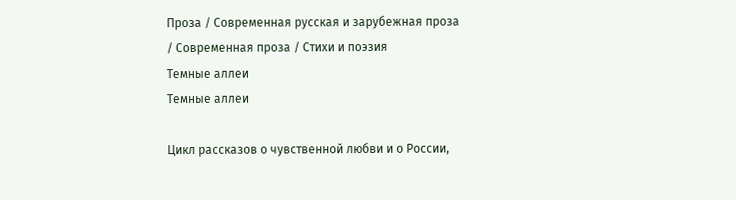Проза / Современная русская и зарубежная проза / Современная проза / Стихи и поэзия
Темные аллеи
Темные аллеи

Цикл рассказов о чувственной любви и о России,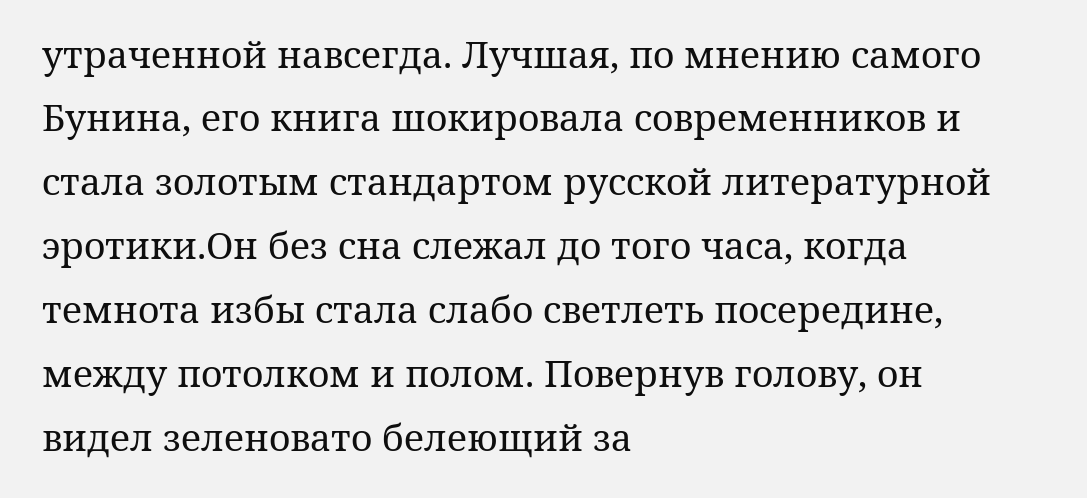утраченной навсегда. Лучшая, по мнению самого Бунина, его книга шокировала современников и стала золотым стандартом русской литературной эротики.Он без сна слежал до того часа, когда темнота избы стала слабо светлеть посередине, между потолком и полом. Повернув голову, он видел зеленовато белеющий за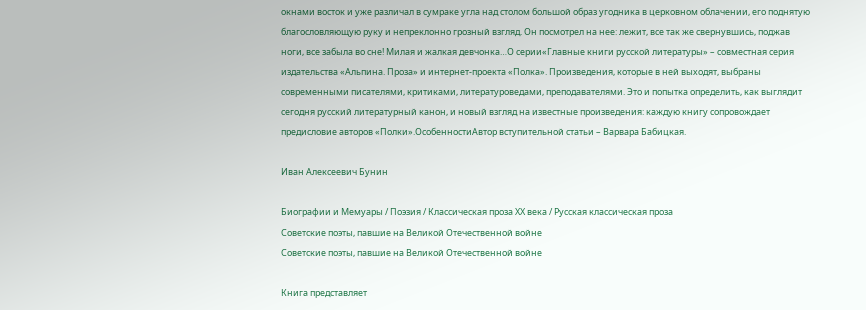окнами восток и уже различал в сумраке угла над столом большой образ угодника в церковном облачении, его поднятую благословляющую руку и непреклонно грозный взгляд. Он посмотрел на нее: лежит, все так же свернувшись, поджав ноги, все забыла во сне! Милая и жалкая девчонка…О серии«Главные книги русской литературы» – совместная серия издательства «Альпина. Проза» и интернет-проекта «Полка». Произведения, которые в ней выходят, выбраны современными писателями, критиками, литературоведами, преподавателями. Это и попытка определить, как выглядит сегодня русский литературный канон, и новый взгляд на известные произведения: каждую книгу сопровождает предисловие авторов «Полки».ОсобенностиАвтор вступительной статьи – Варвара Бабицкая.

Иван Алексеевич Бунин

Биографии и Мемуары / Поэзия / Классическая проза ХX века / Русская классическая проза
Советские поэты, павшие на Великой Отечественной войне
Советские поэты, павшие на Великой Отечественной войне

Книга представляет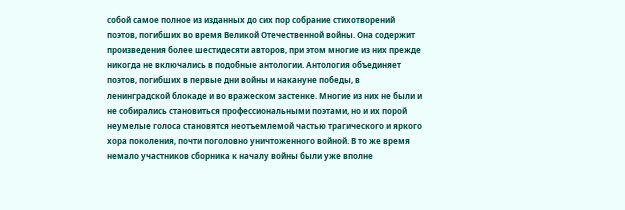собой самое полное из изданных до сих пор собрание стихотворений поэтов, погибших во время Великой Отечественной войны. Она содержит произведения более шестидесяти авторов, при этом многие из них прежде никогда не включались в подобные антологии. Антология объединяет поэтов, погибших в первые дни войны и накануне победы, в ленинградской блокаде и во вражеском застенке. Многие из них не были и не собирались становиться профессиональными поэтами, но и их порой неумелые голоса становятся неотъемлемой частью трагического и яркого хора поколения, почти поголовно уничтоженного войной. В то же время немало участников сборника к началу войны были уже вполне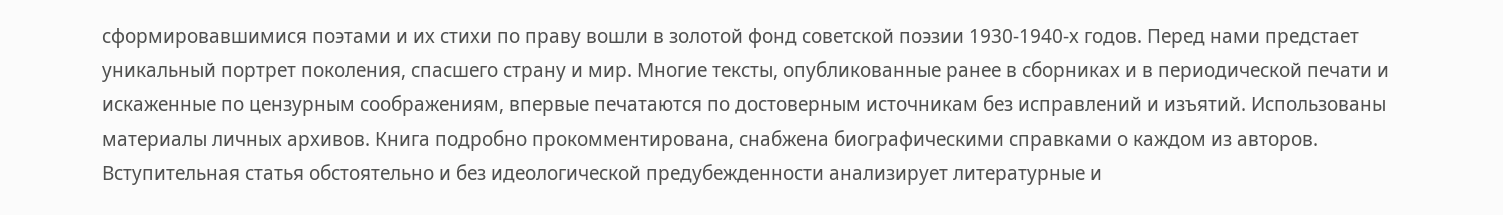сформировавшимися поэтами и их стихи по праву вошли в золотой фонд советской поэзии 1930-1940-х годов. Перед нами предстает уникальный портрет поколения, спасшего страну и мир. Многие тексты, опубликованные ранее в сборниках и в периодической печати и искаженные по цензурным соображениям, впервые печатаются по достоверным источникам без исправлений и изъятий. Использованы материалы личных архивов. Книга подробно прокомментирована, снабжена биографическими справками о каждом из авторов. Вступительная статья обстоятельно и без идеологической предубежденности анализирует литературные и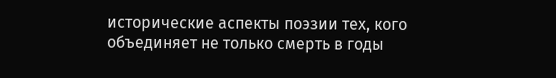исторические аспекты поэзии тех, кого объединяет не только смерть в годы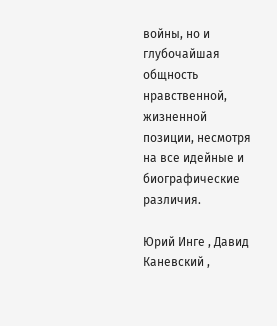войны, но и глубочайшая общность нравственной, жизненной позиции, несмотря на все идейные и биографические различия.

Юрий Инге , Давид Каневский ,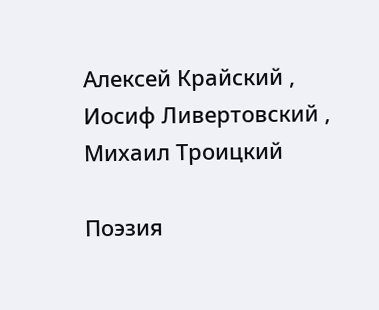Алексей Крайский , Иосиф Ливертовский , Михаил Троицкий

Поэзия